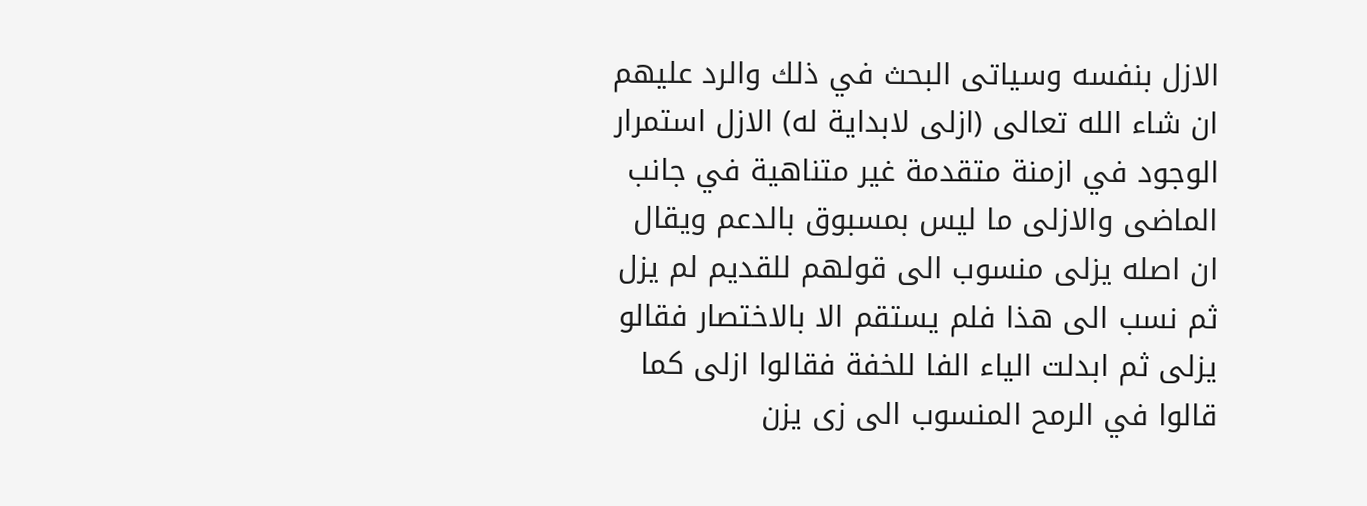الازل بنفسه وسياتى البحث في ذلك والرد عليهم ان شاء الله تعالى (ازلى لابداية له) الازل استمرار الوجود في ازمنة متقدمة غير متناهية في جانب الماضى والازلى ما ليس بمسبوق بالدعم ويقال ان اصله يزلى منسوب الى قولهم للقديم لم يزل ثم نسب الى هذا فلم يستقم الا بالاختصار فقالو يزلى ثم ابدلت الياء الفا للخفة فقالوا ازلى كما قالوا في الرمح المنسوب الى زى يزن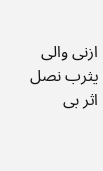ازنى والى يثرب نصل اثر بى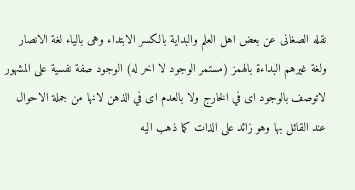نقله الصغانى عن بعض اهل العلم والبداية بالكسر الابتداء وهى بالياء لغة الانصار ولغة غيرهم البداءة بالهمز (مستمر الوجود لا اخر له) الوجود صفة نفسية على المشهور لاتوصف بالوجود اى في الخارج ولا بالعدم اى في الذهن لانها من جملة الاحوال عند القائل بها وهو زائد على الذات كما ذهب اليه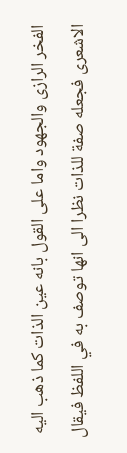الفخر الرازى والجهود واما على القول بانه عين الذات كما ذهب اليه الاشعرى فجعله صفة للذات نظرا الى انها توصف به في اللفظ فيقال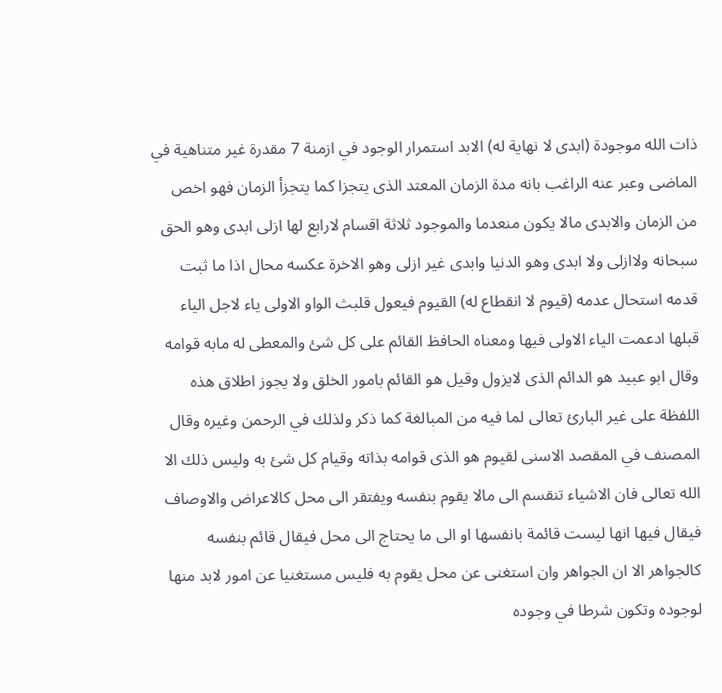ذات الله موجودة (ابدى لا نهاية له) الابد استمرار الوجود في ازمنة 7 مقدرة غير متناهية في الماضى وعبر عنه الراغب بانه مدة الزمان المعتد الذى يتجزا كما يتجزأ الزمان فهو اخص من الزمان والابدى مالا يكون منعدما والموجود ثلاثة اقسام لارابع لها ازلى ابدى وهو الحق سبحانه ولاازلى ولا ابدى وهو الدنيا وابدى غير ازلى وهو الاخرة عكسه محال اذا ما ثبت قدمه استحال عدمه (قيوم لا انقطاع له) القيوم فيعول قلبث الواو الاولى ياء لاجل الياء قبلها ادعمت الياء الاولى فيها ومعناه الحافظ القائم على كل شئ والمعطى له مابه قوامه وقال ابو عبيد هو الدائم الذى لايزول وقيل هو القائم بامور الخلق ولا يجوز اطلاق هذه اللفظة على غير البارئ تعالى لما فيه من المبالغة كما ذكر ولذلك في الرحمن وغيره وقال المصنف في المقصد الاسنى لقيوم هو الذى قوامه بذاته وقيام كل شئ به وليس ذلك الا الله تعالى فان الاشياء تنقسم الى مالا يقوم بنفسه ويفتقر الى محل كالاعراض والاوصاف فيقال فيها انها ليست قائمة بانفسها او الى ما يحتاج الى محل فيقال قائم بنفسه كالجواهر الا ان الجواهر وان استغنى عن محل يقوم به فليس مستغنيا عن امور لابد منها لوجوده وتكون شرطا في وجوده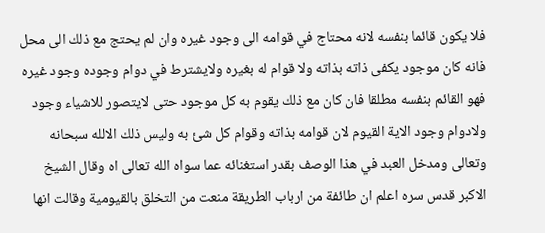فلا يكون قائما بنفسه لانه محتاج في قوامه الى وجود غيره وان لم يحتج مع ذلك الى محل فانه كان موجود يكفى ذاته بذاته ولا قوام له بغيره ولايشترط في دوام وجوده وجود غيره فهو القائم بنفسه مطلقا فان كان مع ذلك يقوم به كل موجود حتى لايتصور للاشياء وجود ولادوام وجود الاية القيوم لان قوامه بذاته وقوام كل شئ به وليس ذلك الالله سبحانه وتعالى ومدخل العبد في هذا الوصف بقدر استغنائه عما سواه الله تعالى اه وقال الشيخ الاكبر قدس سره اعلم ان طائفة من ارباب الطريقة منعت من التخلق بالقيومية وقالت انها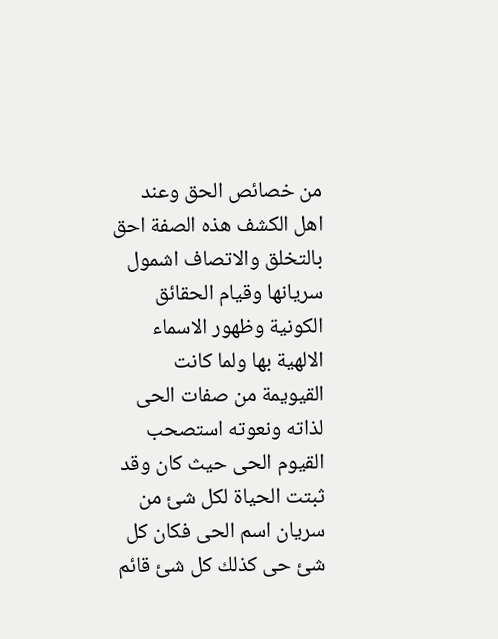من خصائص الحق وعند اهل الكشف هذه الصفة احق بالتخلق والاتصاف اشمول سريانها وقيام الحقائق الكونية وظهور الاسماء الالهية بها ولما كانت القيويمة من صفات الحى لذاته ونعوته استصحب القيوم الحى حيث كان وقد ثبتت الحياة لكل شئ من سريان اسم الحى فكان كل شئ حى كذلك كل شئ قائم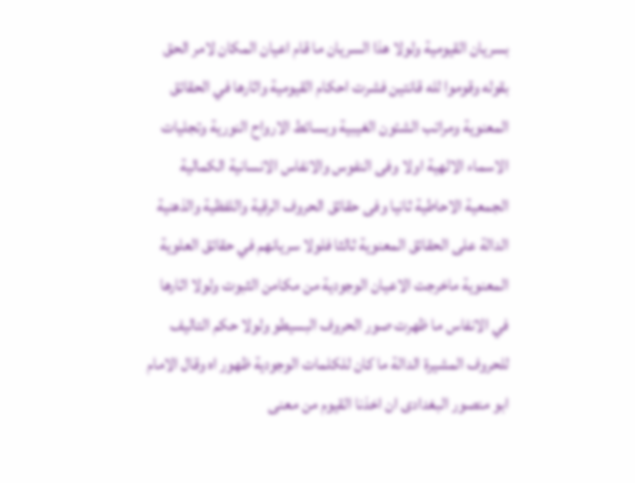بسريان القيومية ولولا هذا السريان ما قام اعيان المكان لامر الحق بقوله وقوموا لله قانتين فشرت احكام القيومية واثارها في الحقائق المعنوية ومراتب الشئون الغيبية وبسائط الارواح النورية وتجليات الاسماء الالهية اولا وفى النفوس والانفاس الانسانية الكمالية الجمعية الاحاطية ثانيا وفى حقائق الحروف الرقية واللفظية والذهنية الدالة على الحقائق المعنوية ثالثا فلولا سريانهم في حقائق العلوية المعنوية ماخرجت الاعيان الوجودية من مكامن الثبوت ولولا اثارها في الانفاس ما ظهرت صور الحروف البسيطو ولولا حكم التاليف للحروف المشيرة الدالة ما كان للكلمات الوجودية ظهور اه وقال الامام ابو منصور البغدادى ان اخذنا القيوم من معنى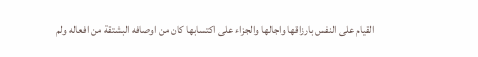القيام على النفس بارزاقها واجالها والجزاء على اكتسابها كان من اوصافه البشتقة من افعاله ولم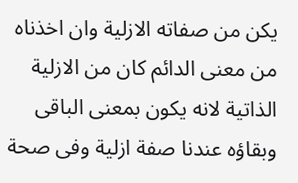يكن من صفاته الازلية وان اخذناه من معنى الدائم كان من الازلية الذاتية لانه يكون بمعنى الباقى وبقاؤه عندنا صفة ازلية وفى صحة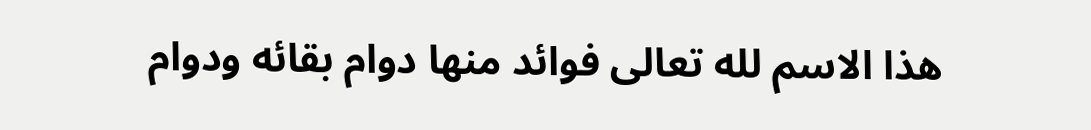هذا الاسم لله تعالى فوائد منها دوام بقائه ودوام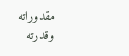مقدوراته وقدرته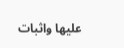عليها واثبات